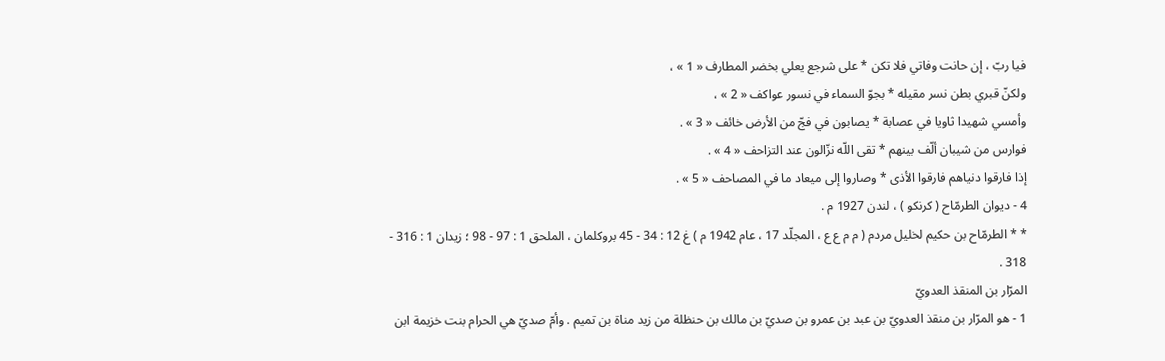فيا ربّ ، إن حانت وفاتي فلا تكن * على شرجع يعلي بخضر المطارف « 1 » ،
ولكنّ قبري بطن نسر مقيله * بجوّ السماء في نسور عواكف « 2 » ،
وأمسي شهيدا ثاويا في عصابة * يصابون في فجّ من الأرض خائف « 3 » .
فوارس من شيبان ألّف بينهم * تقى اللّه نزّالون عند التزاحف « 4 » .
إذا فارقوا دنياهم فارقوا الأذى * وصاروا إلى ميعاد ما في المصاحف « 5 » .
4 - ديوان الطرمّاح ( كرنكو ) ، لندن 1927 م .
* * الطرمّاح بن حكيم لخليل مردم ( م م ع ع ، المجلّد 17 ، عام 1942 م ) غ 12 : 34 - 45 بروكلمان ، الملحق 1 : 97 - 98 ؛ زيدان 1 : 316 - 318 .
المرّار بن المنقذ العدويّ
1 - هو المرّار بن منقذ العدويّ بن عبد بن عمرو بن صديّ بن مالك بن حنظلة من زيد مناة بن تميم . وأمّ صديّ هي الحرام بنت خزيمة ابن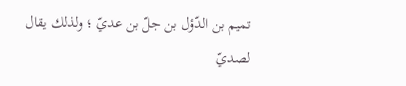تميم بن الدّؤل بن جلّ بن عديّ ؛ ولذلك يقال لصديّ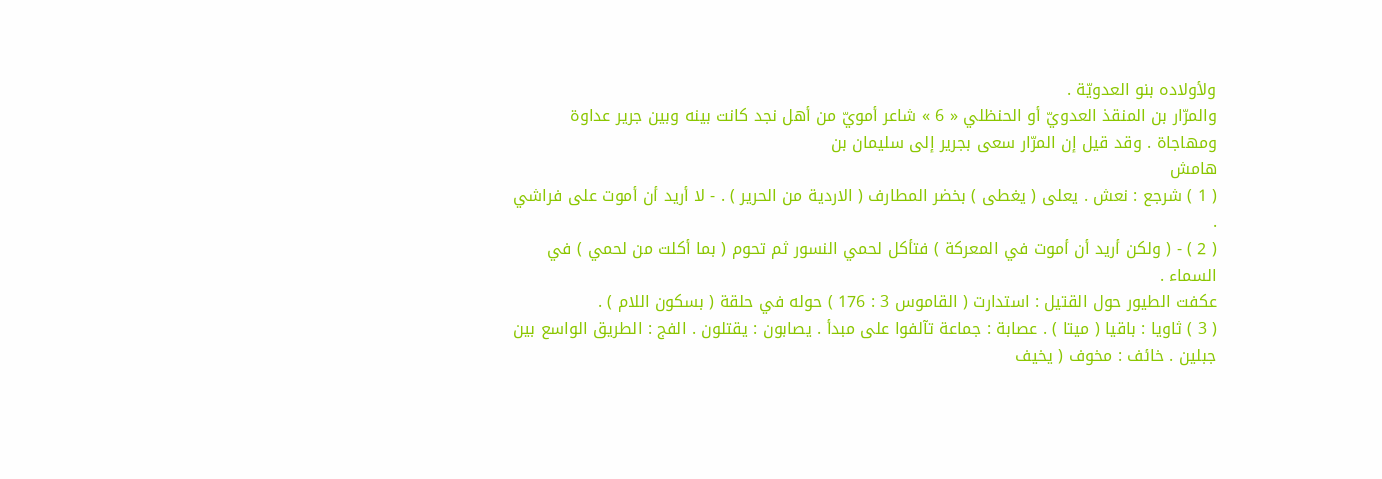ولأولاده بنو العدويّة .
والمرّار بن المنقذ العدويّ أو الحنظلي « 6 » شاعر أمويّ من أهل نجد كانت بينه وبين جرير عداوة ومهاجاة . وقد قيل إن المرّار سعى بجرير إلى سليمان بن
هامش
( 1 ) شرجع : نعش . يعلى ( يغطى ) بخضر المطارف ( الاردية من الحرير ) . - لا أريد أن أموت على فراشي .
( 2 ) - ( ولكن أريد أن أموت في المعركة ) فتأكل لحمي النسور ثم تحوم ( بما أكلت من لحمي ) في السماء .
عكفت الطيور حول القتيل : استدارت ( القاموس 3 : 176 ) حوله في حلقة ( بسكون اللام ) .
( 3 ) ثاويا : باقيا ( ميتا ) . عصابة : جماعة تآلفوا على مبدأ . يصابون : يقتلون . الفج : الطريق الواسع بين جبلين . خائف : مخوف ( يخيف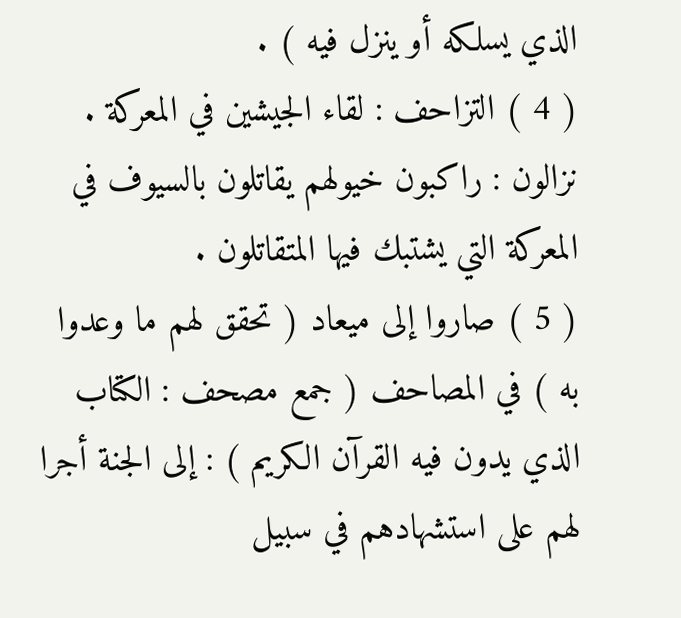الذي يسلكه أو ينزل فيه ) .
( 4 ) التزاحف : لقاء الجيشين في المعركة . نزالون : راكبون خيولهم يقاتلون بالسيوف في المعركة التي يشتبك فيها المتقاتلون .
( 5 ) صاروا إلى ميعاد ( تحقق لهم ما وعدوا به ) في المصاحف ( جمع مصحف : الكتاب الذي يدون فيه القرآن الكريم ) : إلى الجنة أجرا لهم على استشهادهم في سبيل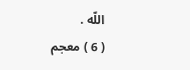اللّه .
( 6 ) معجم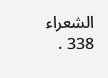الشعراء 338 .